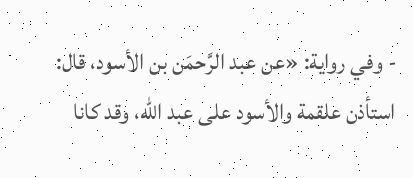- وفي رواية: «عن عبد الرَّحمَن بن الأسود، قال: استأذن علقمة والأسود على عبد الله، وقد كانا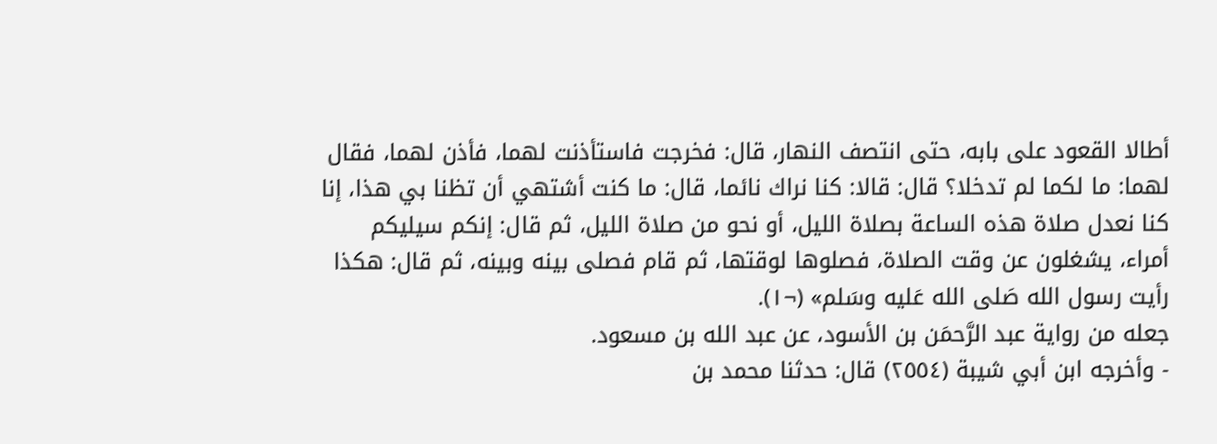أطالا القعود على بابه، حتى انتصف النهار، قال: فخرجت فاستأذنت لهما، فأذن لهما، فقال لهما: ما لكما لم تدخلا؟ قال: قالا: كنا نراك نائما، قال: ما كنت أشتهي أن تظنا بي هذا، إنا كنا نعدل صلاة هذه الساعة بصلاة الليل، أو نحو من صلاة الليل، ثم قال: إنكم سيليكم أمراء، يشغلون عن وقت الصلاة، فصلوها لوقتها، ثم قام فصلى بينه وبينه، ثم قال: هكذا رأيت رسول الله صَلى الله عَليه وسَلم» (¬١).
جعله من رواية عبد الرَّحمَن بن الأسود، عن عبد الله بن مسعود.
- وأخرجه ابن أبي شيبة (٢٥٥٤) قال: حدثنا محمد بن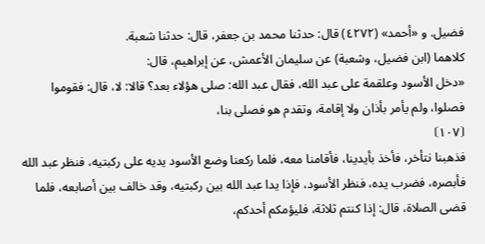فضيل. و «أحمد» (٤٢٧٢) قال: حدثنا محمد بن جعفر، قال: حدثنا شعبة.
كلاهما (ابن فضيل، وشعبة) عن سليمان الأعمش، عن إبراهيم، قال:
«دخل الأسود وعلقمة على عبد الله، فقال عبد الله: صلى هؤلاء بعد؟ قالا: لا، قال: فقوموا فصلوا، ولم يأمر بأذان ولا إقامة، وتقدم هو فصلى بنا،
⦗١٠٧⦘
فذهبنا نتأخر، فأخذ بأيدينا، فأقامنا معه، فلما ركعنا وضع الأسود يديه على ركبتيه، فنظر عبد الله فأبصره، فضرب يده، فنظر الأسود، فإذا يدا عبد الله بين ركبتيه، وقد خالف بين أصابعه، فلما قضى الصلاة، قال: إذا كنتم ثلاثة، فليؤمكم أحدكم،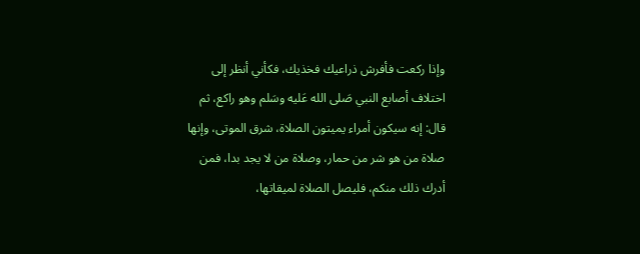وإذا ركعت فأفرش ذراعيك فخذيك، فكأني أنظر إلى اختلاف أصابع النبي صَلى الله عَليه وسَلم وهو راكع، ثم قال: إنه سيكون أمراء يميتون الصلاة، شرق الموتى، وإنها صلاة من هو شر من حمار، وصلاة من لا يجد بدا، فمن أدرك ذلك منكم، فليصل الصلاة لميقاتها،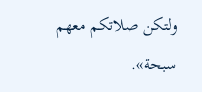ولتكن صلاتكم معهم سبحة».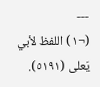---
(¬١) اللفظ لأبي يَعلى (٥١٩١).